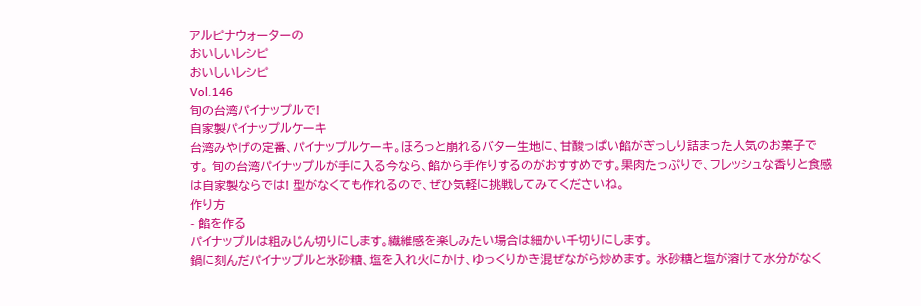アルピナウォーターの
おいしいレシピ
おいしいレシピ
Vol.146
旬の台湾パイナップルで!
自家製パイナップルケーキ
台湾みやげの定番、パイナップルケーキ。ほろっと崩れるバター生地に、甘酸っぱい餡がぎっしり詰まった人気のお菓子です。 旬の台湾パイナップルが手に入る今なら、餡から手作りするのがおすすめです。果肉たっぷりで、フレッシュな香りと食感は自家製ならでは! 型がなくても作れるので、ぜひ気軽に挑戦してみてくださいね。
作り方
- 餡を作る
パイナップルは粗みじん切りにします。繊維感を楽しみたい場合は細かい千切りにします。
鍋に刻んだパイナップルと氷砂糖、塩を入れ火にかけ、ゆっくりかき混ぜながら炒めます。 氷砂糖と塩が溶けて水分がなく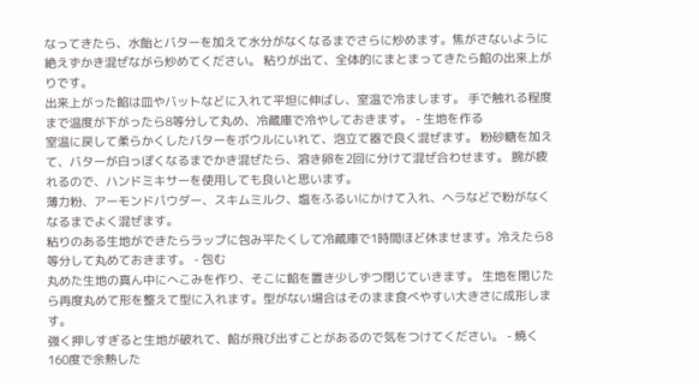なってきたら、水飴とバターを加えて水分がなくなるまでさらに炒めます。焦がさないように絶えずかき混ぜながら炒めてください。 粘りが出て、全体的にまとまってきたら餡の出来上がりです。
出来上がった餡は皿やバットなどに入れて平坦に伸ばし、室温で冷まします。 手で触れる程度まで温度が下がったら8等分して丸め、冷蔵庫で冷やしておきます。 - 生地を作る
室温に戻して柔らかくしたバターをボウルにいれて、泡立て器で良く混ぜます。 粉砂糖を加えて、バターが白っぽくなるまでかき混ぜたら、溶き卵を2回に分けて混ぜ合わせます。 腕が疲れるので、ハンドミキサーを使用しても良いと思います。
薄力粉、アーモンドパウダー、スキムミルク、塩をふるいにかけて入れ、ヘラなどで粉がなくなるまでよく混ぜます。
粘りのある生地ができたらラップに包み平たくして冷蔵庫で1時間ほど休ませます。冷えたら8等分して丸めておきます。 - 包む
丸めた生地の真ん中にへこみを作り、そこに餡を置き少しずつ閉じていきます。 生地を閉じたら再度丸めて形を整えて型に入れます。型がない場合はそのまま食べやすい大きさに成形します。
強く押しすぎると生地が破れて、餡が飛び出すことがあるので気をつけてください。 - 焼く
160度で余熱した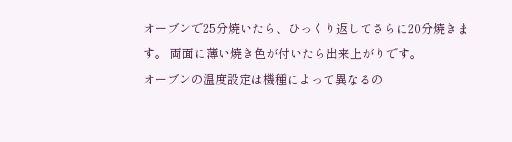オーブンで25分焼いたら、ひっくり返してさらに20分焼きます。 両面に薄い焼き色が付いたら出来上がりです。
オーブンの温度設定は機種によって異なるの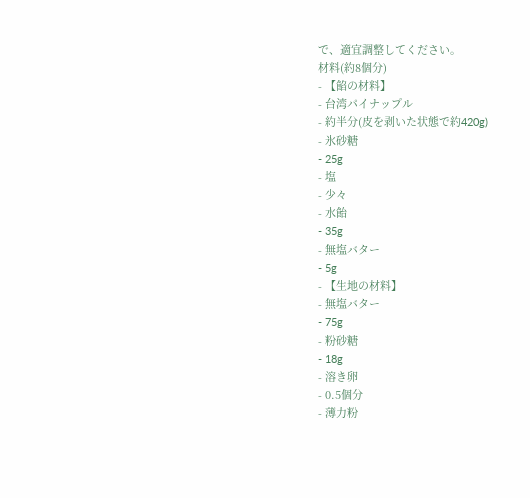で、適宜調整してください。
材料(約8個分)
- 【餡の材料】
- 台湾パイナップル
- 約半分(皮を剥いた状態で約420g)
- 氷砂糖
- 25g
- 塩
- 少々
- 水飴
- 35g
- 無塩バター
- 5g
- 【生地の材料】
- 無塩バター
- 75g
- 粉砂糖
- 18g
- 溶き卵
- 0.5個分
- 薄力粉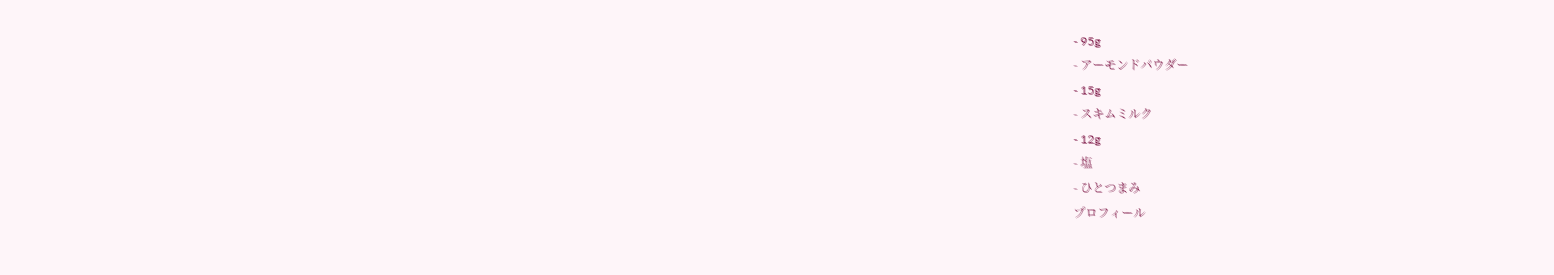- 95g
- アーモンドパウダー
- 15g
- スキムミルク
- 12g
- 塩
- ひとつまみ
プロフィール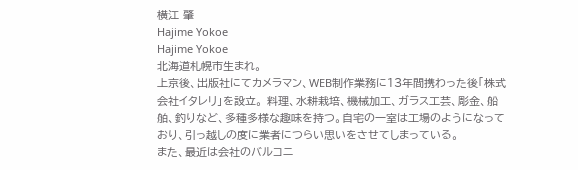横江 肇
Hajime Yokoe
Hajime Yokoe
北海道札幌市生まれ。
上京後、出版社にてカメラマン、WEB制作業務に13年間携わった後「株式会社イタレリ」を設立。 料理、水耕栽培、機械加工、ガラス工芸、彫金、船舶、釣りなど、多種多様な趣味を持つ。自宅の一室は工場のようになっており、引っ越しの度に業者につらい思いをさせてしまっている。
また、最近は会社のバルコニ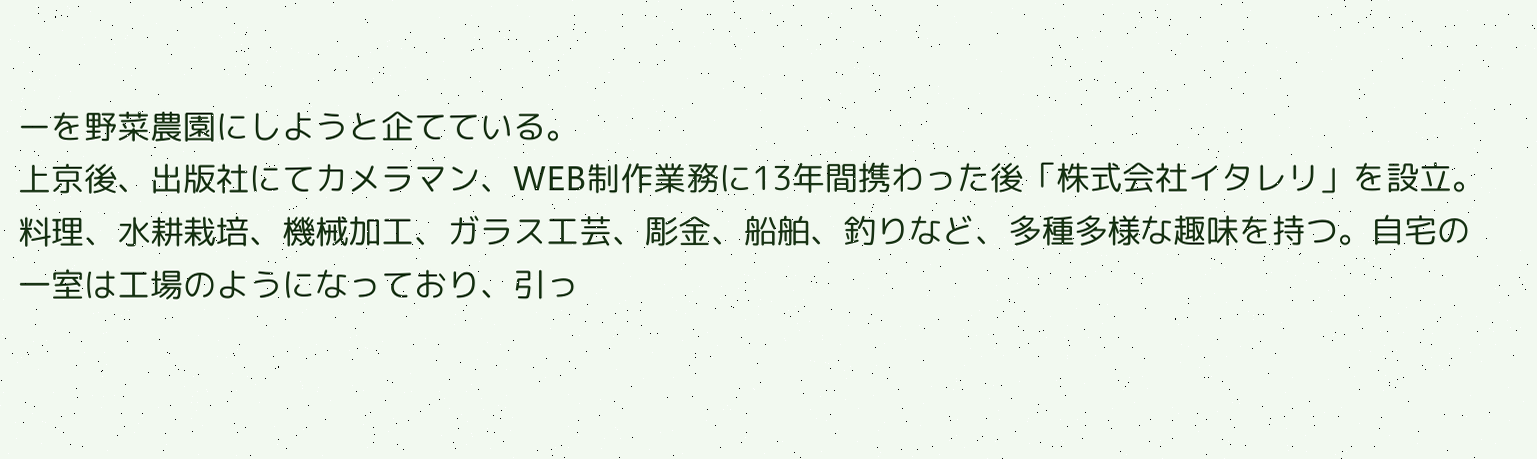ーを野菜農園にしようと企てている。
上京後、出版社にてカメラマン、WEB制作業務に13年間携わった後「株式会社イタレリ」を設立。 料理、水耕栽培、機械加工、ガラス工芸、彫金、船舶、釣りなど、多種多様な趣味を持つ。自宅の一室は工場のようになっており、引っ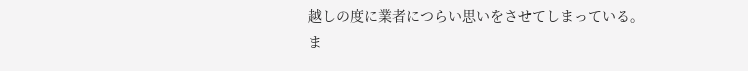越しの度に業者につらい思いをさせてしまっている。
ま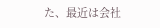た、最近は会社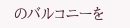のバルコニーを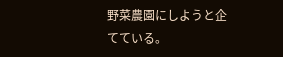野菜農園にしようと企てている。